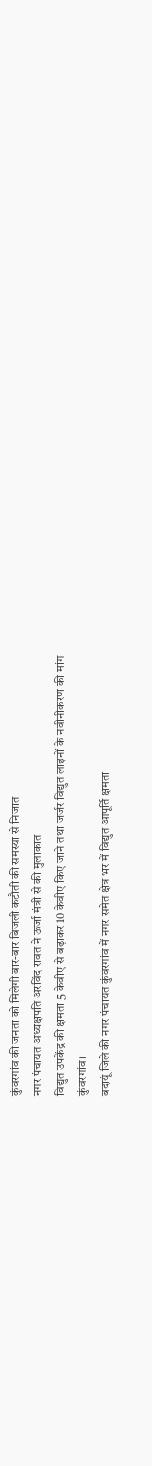कुंवरगांव की जनता को मिलेगी बार-बार बिजली कटौती की समस्या से निजात
नगर पंचायत अध्यक्षपति अरविंद रावत ने ऊर्जा मंत्री से की मुलाकात
विद्युत उपकेंद्र की क्षमता 5 केवीए से बढ़ाकर 10 केवीए किए जाने तथा जर्जर विद्युत लाइनों के नवीनीकरण की मांग
कुंवरगांव।
बदायूं जिले की नगर पंचायत कुंवरगांव में नगर समेत क्षेत्र भर में विद्युत आपूर्ति क्षमता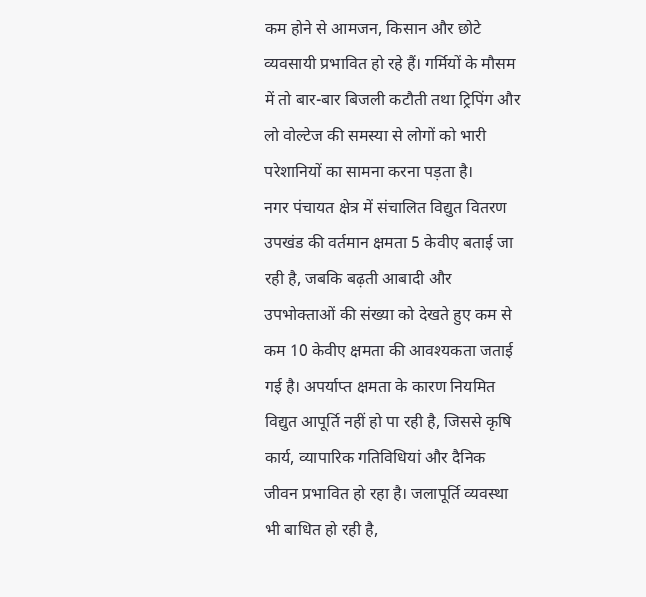कम होने से आमजन, किसान और छोटे व्यवसायी प्रभावित हो रहे हैं। गर्मियों के मौसम में तो बार-बार बिजली कटौती तथा ट्रिपिंग और लो वोल्टेज की समस्या से लोगों को भारी परेशानियों का सामना करना पड़ता है।
नगर पंचायत क्षेत्र में संचालित विद्युत वितरण उपखंड की वर्तमान क्षमता 5 केवीए बताई जा रही है, जबकि बढ़ती आबादी और उपभोक्ताओं की संख्या को देखते हुए कम से कम 10 केवीए क्षमता की आवश्यकता जताई गई है। अपर्याप्त क्षमता के कारण नियमित विद्युत आपूर्ति नहीं हो पा रही है, जिससे कृषि कार्य, व्यापारिक गतिविधियां और दैनिक जीवन प्रभावित हो रहा है। जलापूर्ति व्यवस्था भी बाधित हो रही है,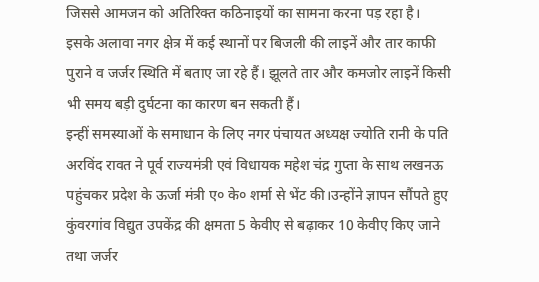जिससे आमजन को अतिरिक्त कठिनाइयों का सामना करना पड़ रहा है।
इसके अलावा नगर क्षेत्र में कई स्थानों पर बिजली की लाइनें और तार काफी पुराने व जर्जर स्थिति में बताए जा रहे हैं। झूलते तार और कमजोर लाइनें किसी भी समय बड़ी दुर्घटना का कारण बन सकती हैं।
इन्हीं समस्याओं के समाधान के लिए नगर पंचायत अध्यक्ष ज्योति रानी के पति अरविंद रावत ने पूर्व राज्यमंत्री एवं विधायक महेश चंद्र गुप्ता के साथ लखनऊ पहुंचकर प्रदेश के ऊर्जा मंत्री ए० के० शर्मा से भेंट की।उन्होंने ज्ञापन सौंपते हुए कुंवरगांव विद्युत उपकेंद्र की क्षमता 5 केवीए से बढ़ाकर 10 केवीए किए जाने तथा जर्जर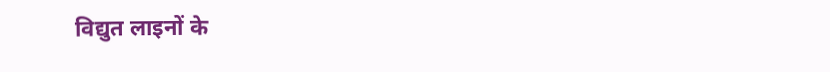विद्युत लाइनों के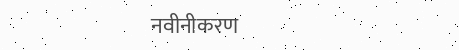नवीनीकरण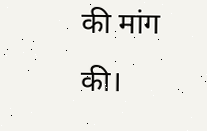की मांग की।